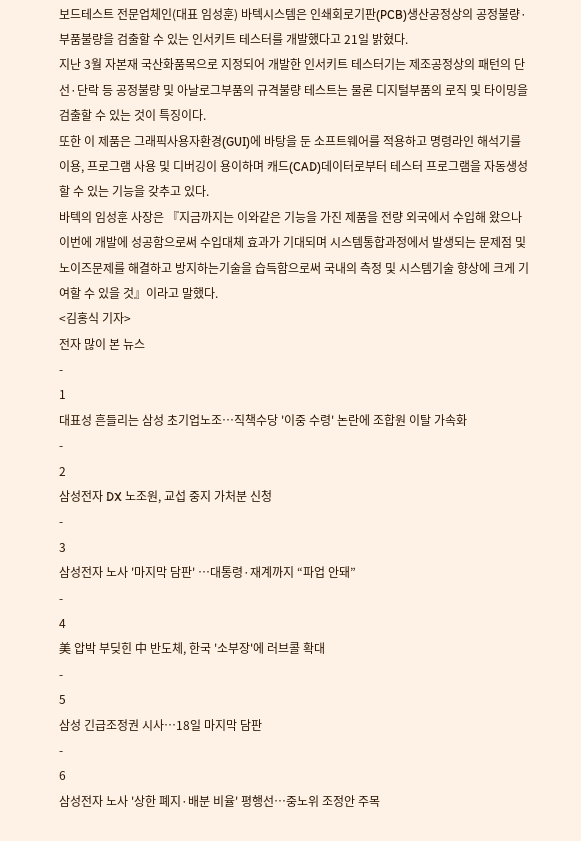보드테스트 전문업체인(대표 임성훈) 바텍시스템은 인쇄회로기판(PCB)생산공정상의 공정불량·부품불량을 검출할 수 있는 인서키트 테스터를 개발했다고 21일 밝혔다.
지난 3월 자본재 국산화품목으로 지정되어 개발한 인서키트 테스터기는 제조공정상의 패턴의 단선·단락 등 공정불량 및 아날로그부품의 규격불량 테스트는 물론 디지털부품의 로직 및 타이밍을 검출할 수 있는 것이 특징이다.
또한 이 제품은 그래픽사용자환경(GUI)에 바탕을 둔 소프트웨어를 적용하고 명령라인 해석기를 이용, 프로그램 사용 및 디버깅이 용이하며 캐드(CAD)데이터로부터 테스터 프로그램을 자동생성할 수 있는 기능을 갖추고 있다.
바텍의 임성훈 사장은 『지금까지는 이와같은 기능을 가진 제품을 전량 외국에서 수입해 왔으나 이번에 개발에 성공함으로써 수입대체 효과가 기대되며 시스템통합과정에서 발생되는 문제점 및 노이즈문제를 해결하고 방지하는기술을 습득함으로써 국내의 측정 및 시스템기술 향상에 크게 기여할 수 있을 것』이라고 말했다.
<김홍식 기자>
전자 많이 본 뉴스
-
1
대표성 흔들리는 삼성 초기업노조…직책수당 '이중 수령' 논란에 조합원 이탈 가속화
-
2
삼성전자 DX 노조원, 교섭 중지 가처분 신청
-
3
삼성전자 노사 '마지막 담판' …대통령·재계까지 “파업 안돼”
-
4
美 압박 부딪힌 中 반도체, 한국 '소부장'에 러브콜 확대
-
5
삼성 긴급조정권 시사…18일 마지막 담판
-
6
삼성전자 노사 '상한 폐지·배분 비율' 평행선…중노위 조정안 주목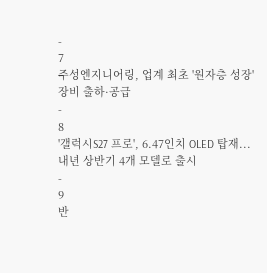-
7
주성엔지니어링, 업계 최초 '원자층 성장' 장비 출하·공급
-
8
'갤럭시S27 프로', 6.47인치 OLED 탑재...내년 상반기 4개 모델로 출시
-
9
반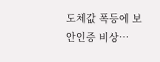도체값 폭등에 보안인증 비상…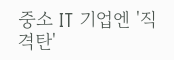중소 IT 기업엔 '직격탄'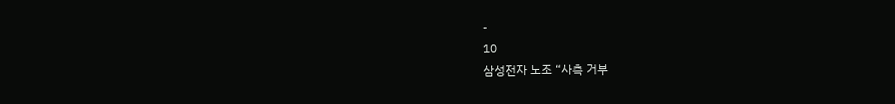-
10
삼성전자 노조 “사측 거부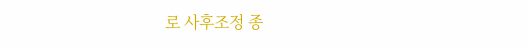로 사후조정 종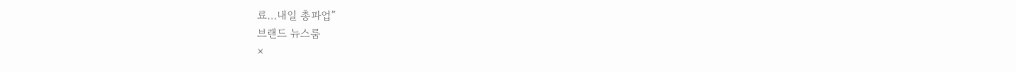료…내일 총파업”
브랜드 뉴스룸
×